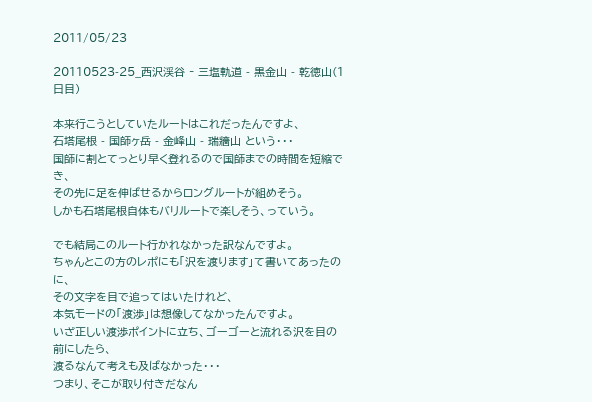2011/05/23

20110523-25_西沢渓谷 ‐ 三塩軌道 - 黒金山 - 乾徳山(1日目)

本来行こうとしていたルートはこれだったんですよ、
石塔尾根 - 国師ヶ岳 - 金峰山 - 瑞牆山 という・・・
国師に割とてっとり早く登れるので国師までの時間を短縮でき、
その先に足を伸ばせるからロングルートが組めそう。
しかも石塔尾根自体もバリルートで楽しそう、っていう。

でも結局このルート行かれなかった訳なんですよ。
ちゃんとこの方のレポにも「沢を渡ります」て書いてあったのに、
その文字を目で追ってはいたけれど、
本気モードの「渡渉」は想像してなかったんですよ。
いざ正しい渡渉ポイントに立ち、ゴーゴーと流れる沢を目の前にしたら、
渡るなんて考えも及ばなかった・・・
つまり、そこが取り付きだなん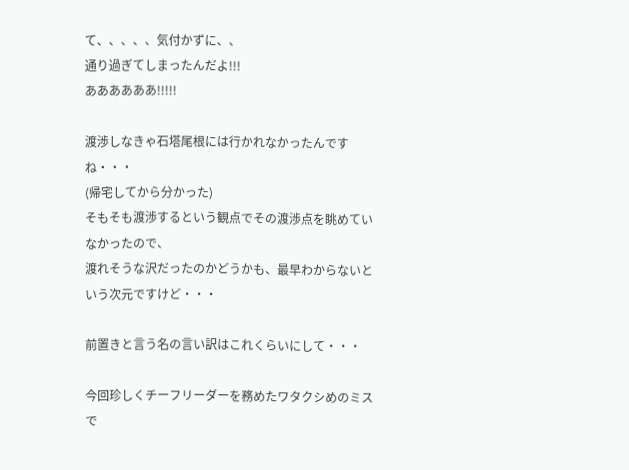て、、、、、気付かずに、、
通り過ぎてしまったんだよ!!!
ああああああ!!!!!

渡渉しなきゃ石塔尾根には行かれなかったんですね・・・
(帰宅してから分かった)
そもそも渡渉するという観点でその渡渉点を眺めていなかったので、
渡れそうな沢だったのかどうかも、最早わからないという次元ですけど・・・

前置きと言う名の言い訳はこれくらいにして・・・

今回珍しくチーフリーダーを務めたワタクシめのミスで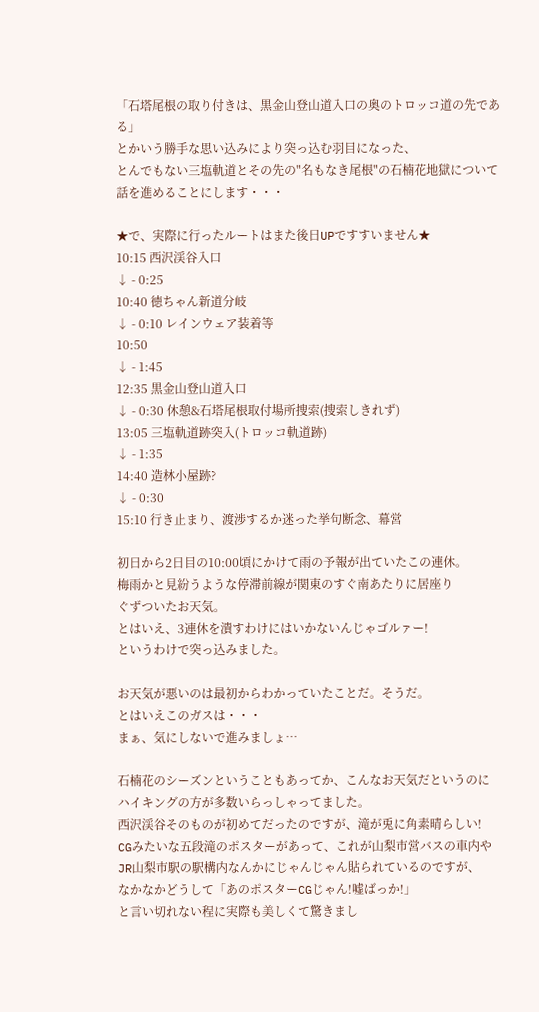「石塔尾根の取り付きは、黒金山登山道入口の奥のトロッコ道の先である」
とかいう勝手な思い込みにより突っ込む羽目になった、
とんでもない三塩軌道とその先の"名もなき尾根"の石楠花地獄について
話を進めることにします・・・

★で、実際に行ったルートはまた後日UPですすいません★
10:15 西沢渓谷入口
↓ - 0:25
10:40 徳ちゃん新道分岐
↓ - 0:10 レインウェア装着等
10:50
↓ - 1:45
12:35 黒金山登山道入口
↓ - 0:30 休憩&石塔尾根取付場所捜索(捜索しきれず)
13:05 三塩軌道跡突入(トロッコ軌道跡)
↓ - 1:35
14:40 造林小屋跡?
↓ - 0:30
15:10 行き止まり、渡渉するか迷った挙句断念、幕営

初日から2日目の10:00頃にかけて雨の予報が出ていたこの連休。
梅雨かと見紛うような停滞前線が関東のすぐ南あたりに居座り
ぐずついたお天気。
とはいえ、3連休を潰すわけにはいかないんじゃゴルァー!
というわけで突っ込みました。

お天気が悪いのは最初からわかっていたことだ。そうだ。
とはいえこのガスは・・・
まぁ、気にしないで進みましょ…

石楠花のシーズンということもあってか、こんなお天気だというのに
ハイキングの方が多数いらっしゃってました。
西沢渓谷そのものが初めてだったのですが、滝が兎に角素晴らしい!
CGみたいな五段滝のポスターがあって、これが山梨市営バスの車内や
JR山梨市駅の駅構内なんかにじゃんじゃん貼られているのですが、
なかなかどうして「あのポスターCGじゃん!嘘ばっか!」
と言い切れない程に実際も美しくて驚きまし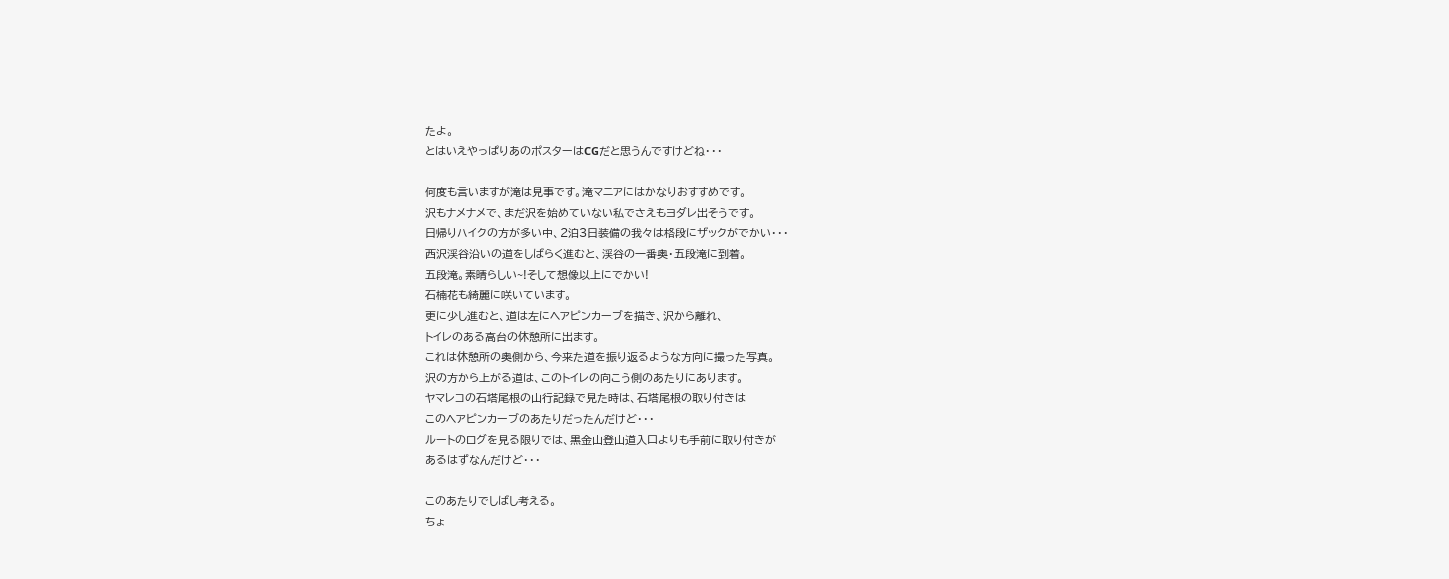たよ。
とはいえやっぱりあのポスターはCGだと思うんですけどね・・・

何度も言いますが滝は見事です。滝マニアにはかなりおすすめです。
沢もナメナメで、まだ沢を始めていない私でさえもヨダレ出そうです。
日帰りハイクの方が多い中、2泊3日装備の我々は格段にザックがでかい・・・
西沢渓谷沿いの道をしばらく進むと、渓谷の一番奥・五段滝に到着。
五段滝。素晴らしい~!そして想像以上にでかい!
石楠花も綺麗に咲いています。
更に少し進むと、道は左にヘアピンカーブを描き、沢から離れ、
トイレのある高台の休憩所に出ます。
これは休憩所の奥側から、今来た道を振り返るような方向に撮った写真。
沢の方から上がる道は、このトイレの向こう側のあたりにあります。
ヤマレコの石塔尾根の山行記録で見た時は、石塔尾根の取り付きは
このヘアピンカーブのあたりだったんだけど・・・
ルートのログを見る限りでは、黒金山登山道入口よりも手前に取り付きが
あるはずなんだけど・・・

このあたりでしばし考える。
ちょ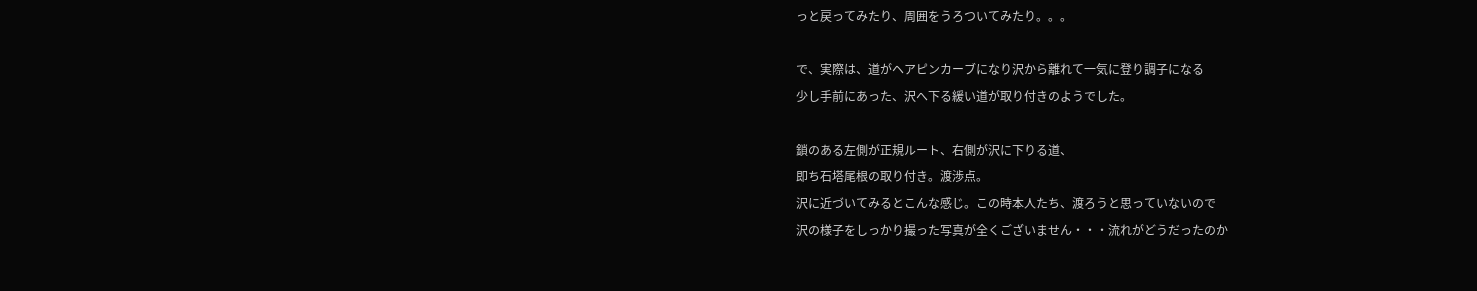っと戻ってみたり、周囲をうろついてみたり。。。

で、実際は、道がヘアピンカーブになり沢から離れて一気に登り調子になる
少し手前にあった、沢へ下る緩い道が取り付きのようでした。

鎖のある左側が正規ルート、右側が沢に下りる道、
即ち石塔尾根の取り付き。渡渉点。
沢に近づいてみるとこんな感じ。この時本人たち、渡ろうと思っていないので
沢の様子をしっかり撮った写真が全くございません・・・流れがどうだったのか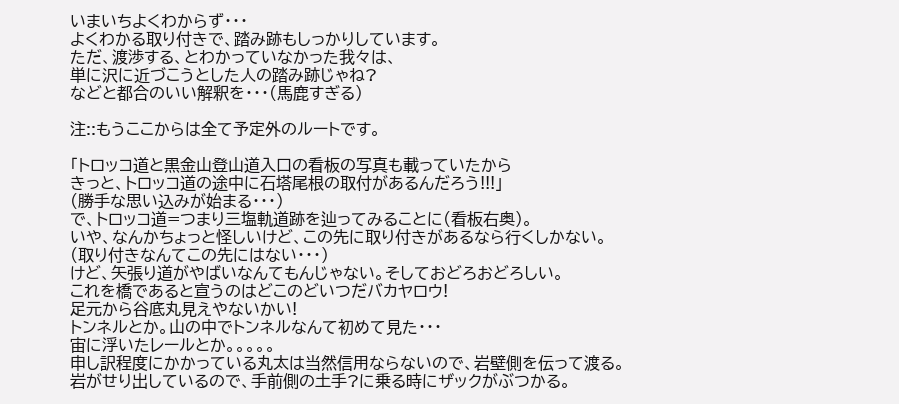いまいちよくわからず・・・
よくわかる取り付きで、踏み跡もしっかりしています。
ただ、渡渉する、とわかっていなかった我々は、
単に沢に近づこうとした人の踏み跡じゃね?
などと都合のいい解釈を・・・(馬鹿すぎる)

注::もうここからは全て予定外のルートです。

「トロッコ道と黒金山登山道入口の看板の写真も載っていたから
きっと、トロッコ道の途中に石塔尾根の取付があるんだろう!!!」
(勝手な思い込みが始まる・・・)
で、トロッコ道=つまり三塩軌道跡を辿ってみることに(看板右奥)。
いや、なんかちょっと怪しいけど、この先に取り付きがあるなら行くしかない。
(取り付きなんてこの先にはない・・・)
けど、矢張り道がやばいなんてもんじゃない。そしておどろおどろしい。
これを橋であると宣うのはどこのどいつだバカヤロウ!
足元から谷底丸見えやないかい!
トンネルとか。山の中でトンネルなんて初めて見た・・・
宙に浮いたレールとか。。。。。
申し訳程度にかかっている丸太は当然信用ならないので、岩壁側を伝って渡る。
岩がせり出しているので、手前側の土手?に乗る時にザックがぶつかる。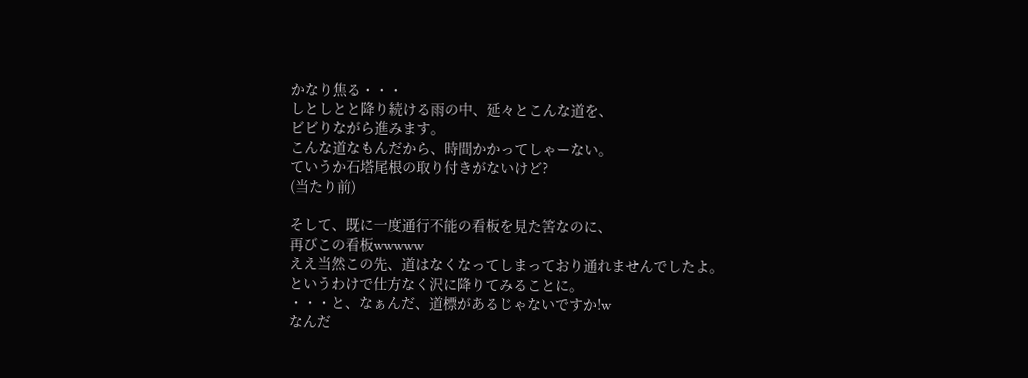かなり焦る・・・
しとしとと降り続ける雨の中、延々とこんな道を、
ビビりながら進みます。
こんな道なもんだから、時間かかってしゃーない。
ていうか石塔尾根の取り付きがないけど?
(当たり前)

そして、既に一度通行不能の看板を見た筈なのに、
再びこの看板wwwww
ええ当然この先、道はなくなってしまっており通れませんでしたよ。
というわけで仕方なく沢に降りてみることに。
・・・と、なぁんだ、道標があるじゃないですか!w
なんだ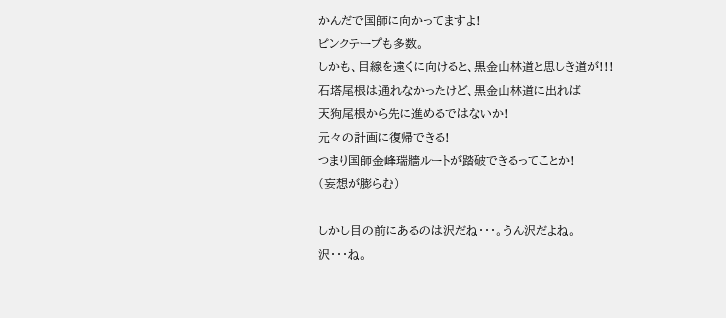かんだで国師に向かってますよ!
ピンクテープも多数。
しかも、目線を遠くに向けると、黒金山林道と思しき道が!!!
石塔尾根は通れなかったけど、黒金山林道に出れば
天狗尾根から先に進めるではないか!
元々の計画に復帰できる!
つまり国師金峰瑞牆ルートが踏破できるってことか!
(妄想が膨らむ)

しかし目の前にあるのは沢だね・・・。うん沢だよね。
沢・・・ね。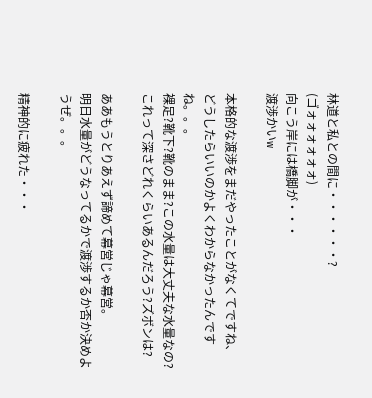林道と私との間に・・・・・・?
(ゴォォォォォォ)
向こう岸には橋脚が・・・
渡渉かいw

本格的な渡渉をまだやったことがなくてですね、
どうしたらいいのかよくわからなかったんですね。。。
裸足?靴下?靴のまま?この水量は大丈夫な水量なの?
これって深さどれくらいあるんだろう?ズボンは?

ああもうとりあえず諦めて幕営じゃ幕営。
明日水量がどうなってるかで渡渉するか否か決めようぜ。。。

精神的に疲れた・・・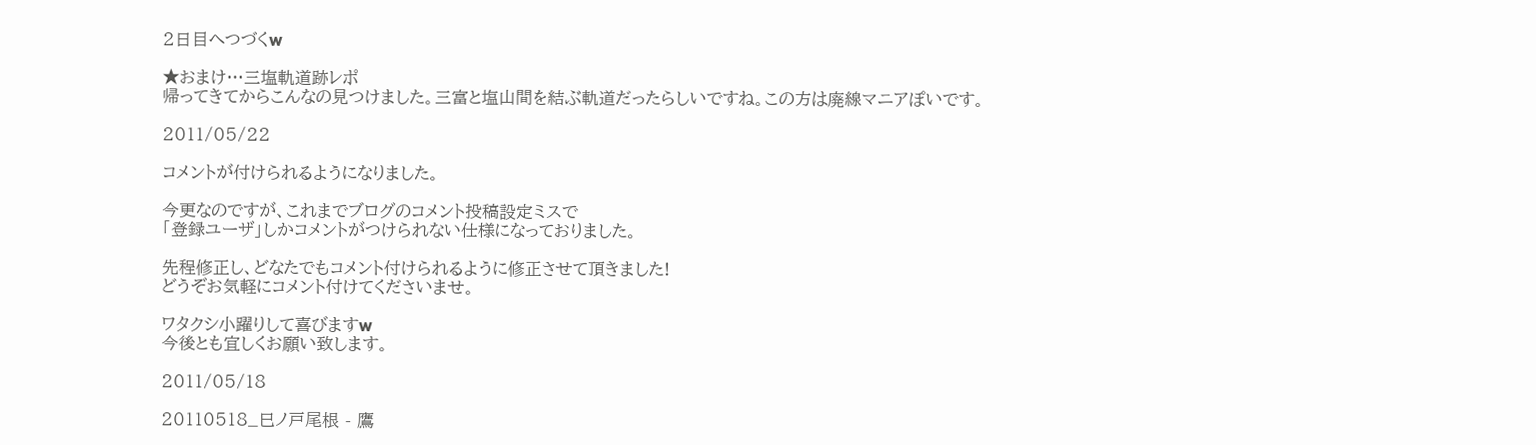2日目へつづくw

★おまけ…三塩軌道跡レポ
帰ってきてからこんなの見つけました。三富と塩山間を結ぶ軌道だったらしいですね。この方は廃線マニアぽいです。

2011/05/22

コメントが付けられるようになりました。

今更なのですが、これまでブログのコメント投稿設定ミスで
「登録ユーザ」しかコメントがつけられない仕様になっておりました。

先程修正し、どなたでもコメント付けられるように修正させて頂きました!
どうぞお気軽にコメント付けてくださいませ。

ワタクシ小躍りして喜びますw
今後とも宜しくお願い致します。

2011/05/18

20110518_巳ノ戸尾根 - 鷹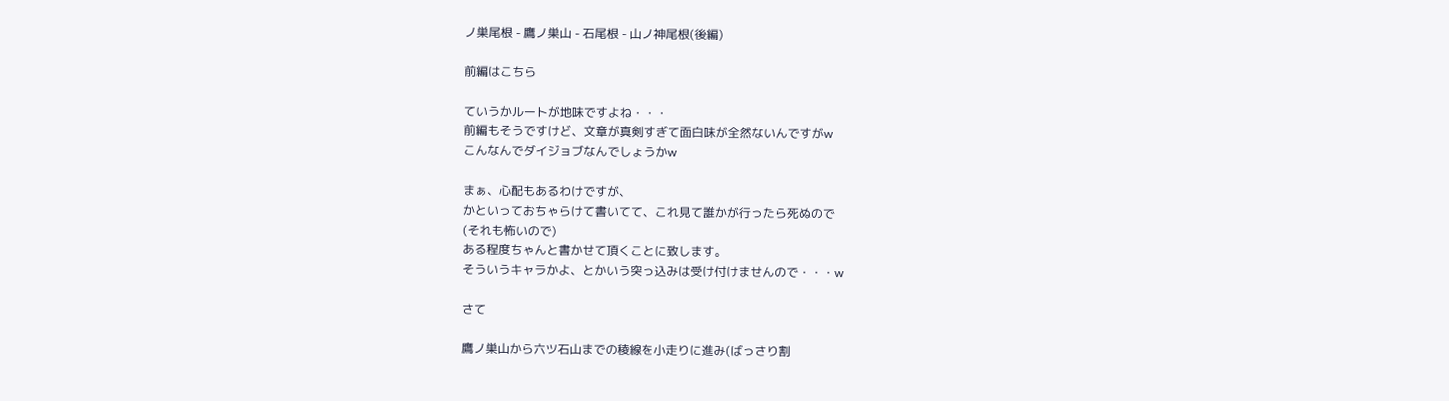ノ巣尾根 - 鷹ノ巣山 - 石尾根 - 山ノ神尾根(後編)

前編はこちら

ていうかルートが地味ですよね・・・
前編もそうですけど、文章が真剣すぎて面白味が全然ないんですがw
こんなんでダイジョブなんでしょうかw

まぁ、心配もあるわけですが、
かといっておちゃらけて書いてて、これ見て誰かが行ったら死ぬので
(それも怖いので)
ある程度ちゃんと書かせて頂くことに致します。
そういうキャラかよ、とかいう突っ込みは受け付けませんので・・・w

さて

鷹ノ巣山から六ツ石山までの稜線を小走りに進み(ばっさり割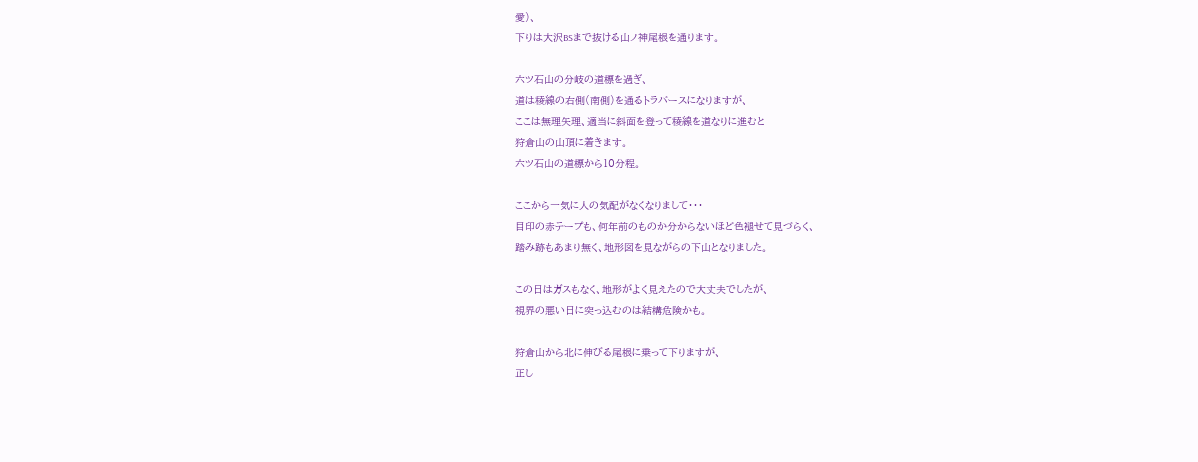愛)、
下りは大沢BSまで抜ける山ノ神尾根を通ります。

六ツ石山の分岐の道標を過ぎ、
道は稜線の右側(南側)を通るトラバースになりますが、
ここは無理矢理、適当に斜面を登って稜線を道なりに進むと
狩倉山の山頂に着きます。
六ツ石山の道標から10分程。

ここから一気に人の気配がなくなりまして・・・
目印の赤テープも、何年前のものか分からないほど色褪せて見づらく、
踏み跡もあまり無く、地形図を見ながらの下山となりました。

この日はガスもなく、地形がよく見えたので大丈夫でしたが、
視界の悪い日に突っ込むのは結構危険かも。

狩倉山から北に伸びる尾根に乗って下りますが、
正し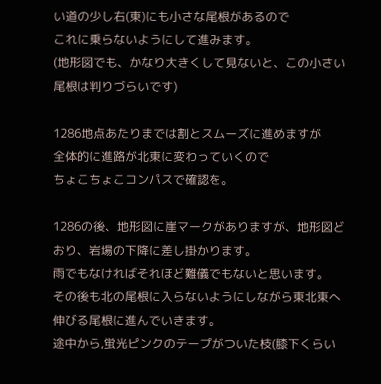い道の少し右(東)にも小さな尾根があるので
これに乗らないようにして進みます。
(地形図でも、かなり大きくして見ないと、この小さい尾根は判りづらいです)

1286地点あたりまでは割とスムーズに進めますが
全体的に進路が北東に変わっていくので
ちょこちょこコンパスで確認を。

1286の後、地形図に崖マークがありますが、地形図どおり、岩場の下降に差し掛かります。
雨でもなければそれほど難儀でもないと思います。
その後も北の尾根に入らないようにしながら東北東へ伸びる尾根に進んでいきます。
途中から,蛍光ピンクのテープがついた枝(膝下くらい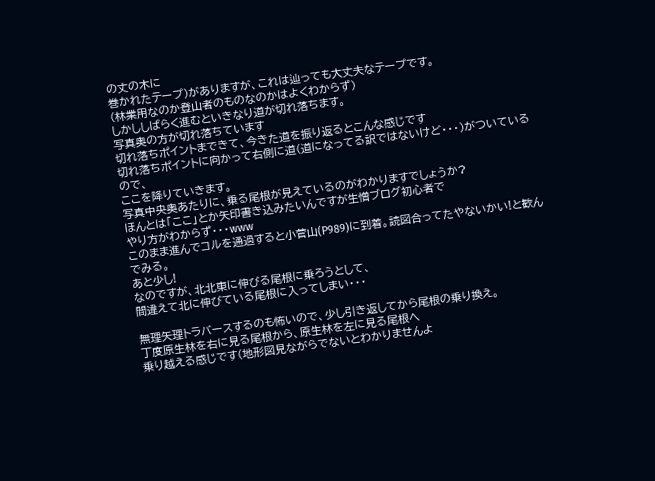の丈の木に
巻かれたテープ)がありますが、これは辿っても大丈夫なテープです。
(林業用なのか登山者のものなのかはよくわからず)
しかししばらく進むといきなり道が切れ落ちます。
写真奥の方が切れ落ちています
切れ落ちポイントまできて、今きた道を振り返るとこんな感じです
切れ落ちポイントに向かって右側に道(道になってる訳ではないけど・・・)がついているので、
ここを降りていきます。
写真中央奥あたりに、乗る尾根が見えているのがわかりますでしょうか?
ほんとは「ここ」とか矢印書き込みたいんですが生憎ブログ初心者で
やり方がわからず・・・www
このまま進んでコルを通過すると小菅山(P989)に到着。読図合ってたやないかい!と歓んでみる。
あと少し!
なのですが、北北東に伸びる尾根に乗ろうとして、
間違えて北に伸びている尾根に入ってしまい・・・

無理矢理トラバースするのも怖いので、少し引き返してから尾根の乗り換え。
丁度原生林を右に見る尾根から、原生林を左に見る尾根へ
乗り越える感じです(地形図見ながらでないとわかりませんよ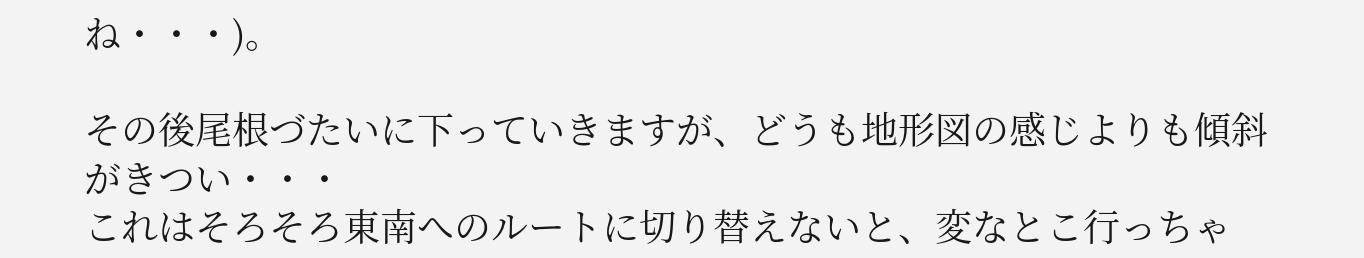ね・・・)。

その後尾根づたいに下っていきますが、どうも地形図の感じよりも傾斜がきつい・・・
これはそろそろ東南へのルートに切り替えないと、変なとこ行っちゃ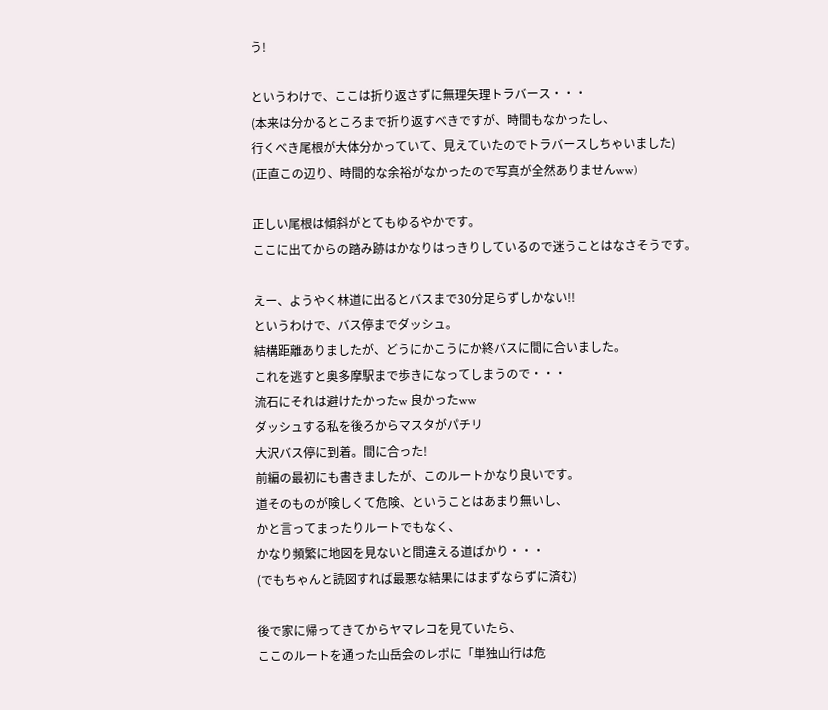う!

というわけで、ここは折り返さずに無理矢理トラバース・・・
(本来は分かるところまで折り返すべきですが、時間もなかったし、
行くべき尾根が大体分かっていて、見えていたのでトラバースしちゃいました)
(正直この辺り、時間的な余裕がなかったので写真が全然ありませんww)

正しい尾根は傾斜がとてもゆるやかです。
ここに出てからの踏み跡はかなりはっきりしているので迷うことはなさそうです。

えー、ようやく林道に出るとバスまで30分足らずしかない!!
というわけで、バス停までダッシュ。
結構距離ありましたが、どうにかこうにか終バスに間に合いました。
これを逃すと奥多摩駅まで歩きになってしまうので・・・
流石にそれは避けたかったw 良かったww
ダッシュする私を後ろからマスタがパチリ
大沢バス停に到着。間に合った!
前編の最初にも書きましたが、このルートかなり良いです。
道そのものが険しくて危険、ということはあまり無いし、
かと言ってまったりルートでもなく、
かなり頻繁に地図を見ないと間違える道ばかり・・・
(でもちゃんと読図すれば最悪な結果にはまずならずに済む)

後で家に帰ってきてからヤマレコを見ていたら、
ここのルートを通った山岳会のレポに「単独山行は危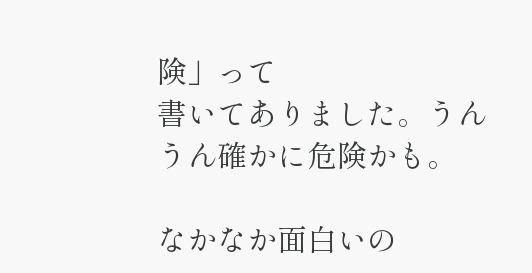険」って
書いてありました。うんうん確かに危険かも。

なかなか面白いの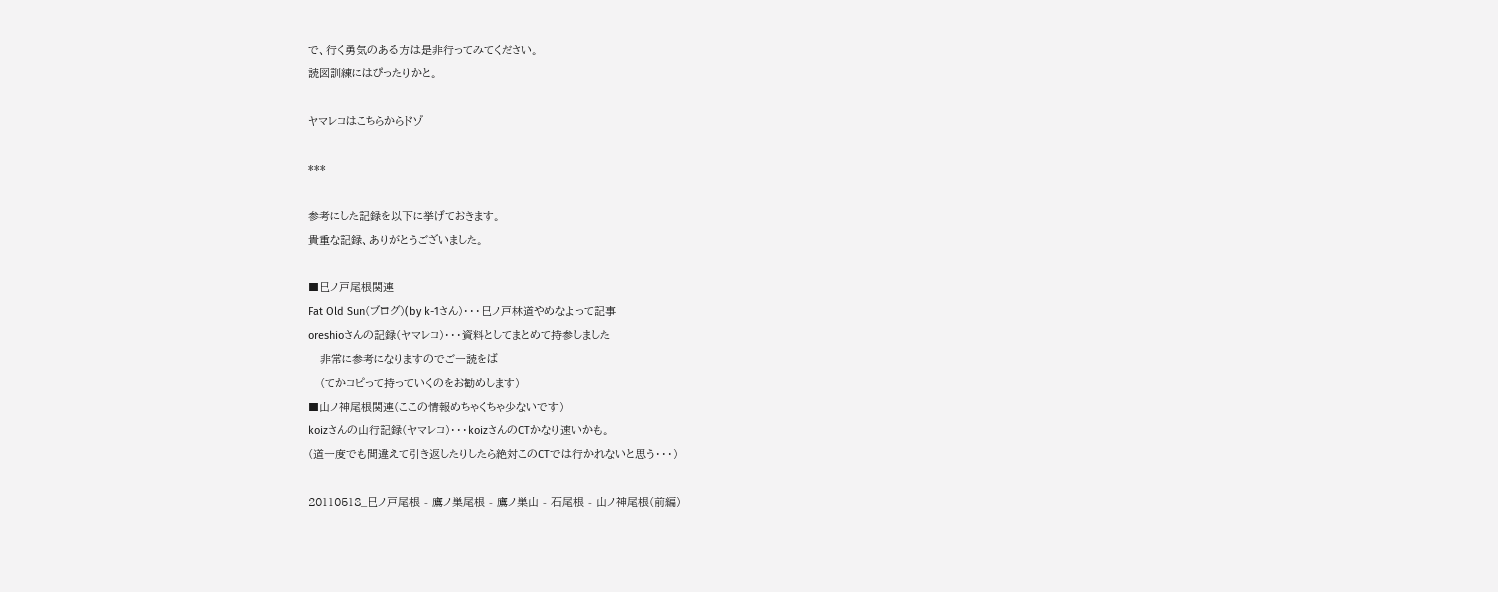で、行く勇気のある方は是非行ってみてください。
読図訓練にはぴったりかと。

ヤマレコはこちらからドゾ

***

参考にした記録を以下に挙げておきます。
貴重な記録、ありがとうございました。

■巳ノ戸尾根関連
Fat Old Sun(ブログ)(by k-1さん)・・・巳ノ戸林道やめなよって記事
oreshioさんの記録(ヤマレコ)・・・資料としてまとめて持参しました
   非常に参考になりますのでご一読をば
   (てかコピって持っていくのをお勧めします)
■山ノ神尾根関連(ここの情報めちゃくちゃ少ないです)
koizさんの山行記録(ヤマレコ)・・・koizさんのCTかなり速いかも。
(道一度でも間違えて引き返したりしたら絶対このCTでは行かれないと思う・・・)

20110518_巳ノ戸尾根 - 鷹ノ巣尾根 - 鷹ノ巣山 - 石尾根 - 山ノ神尾根(前編)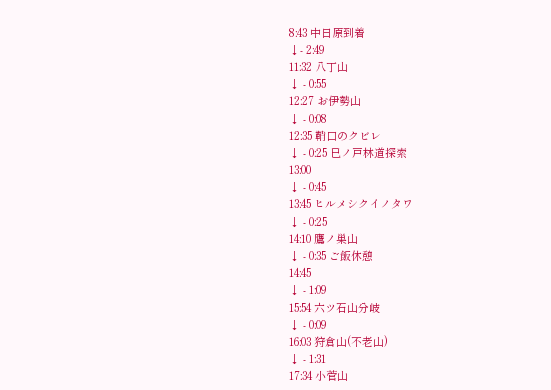8:43 中日原到着
↓- 2:49
11:32 八丁山
↓ - 0:55
12:27 お伊勢山
↓ - 0:08
12:35 鞘口のクビレ
↓ - 0:25 巳ノ戸林道探索
13:00
↓ - 0:45
13:45 ヒルメシクイノタワ
↓ - 0:25
14:10 鷹ノ巣山
↓ - 0:35 ご飯休憩
14:45
↓ - 1:09
15:54 六ツ石山分岐
↓ - 0:09
16:03 狩倉山(不老山)
↓ - 1:31
17:34 小菅山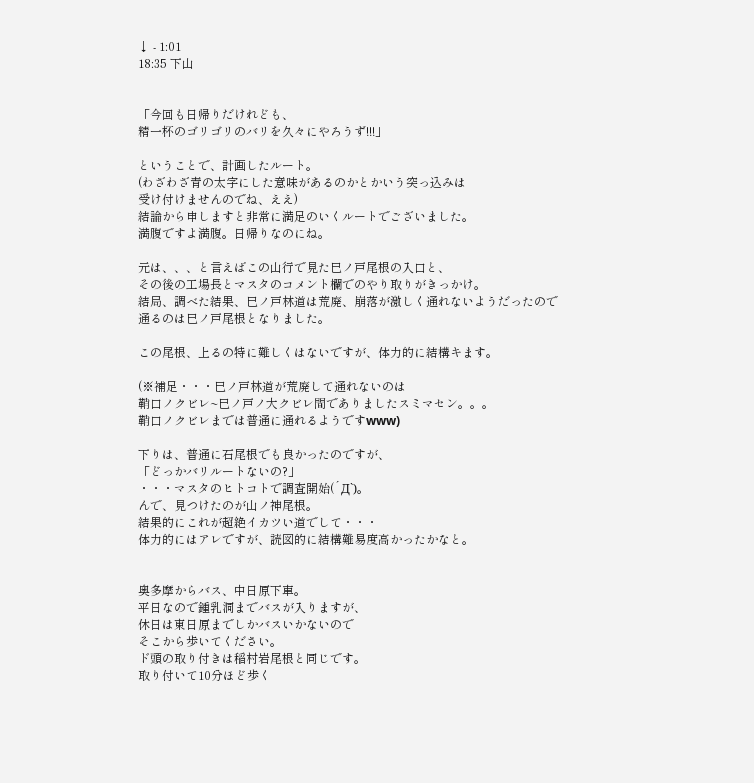↓ - 1:01
18:35 下山


「今回も日帰りだけれども、
精一杯のゴリゴリのバリを久々にやろうず!!!」

ということで、計画したルート。
(わざわざ青の太字にした意味があるのかとかいう突っ込みは
受け付けませんのでね、ええ)
結論から申しますと非常に満足のいくルートでございました。
満腹ですよ満腹。日帰りなのにね。

元は、、、と言えばこの山行で見た巳ノ戸尾根の入口と、
その後の工場長とマスタのコメント欄でのやり取りがきっかけ。
結局、調べた結果、巳ノ戸林道は荒廃、崩落が激しく通れないようだったので
通るのは巳ノ戸尾根となりました。

この尾根、上るの特に難しくはないですが、体力的に結構キます。

(※補足・・・巳ノ戸林道が荒廃して通れないのは
鞘口ノクビレ~巳ノ戸ノ大クビレ間でありましたスミマセン。。。
鞘口ノクビレまでは普通に通れるようですwww)

下りは、普通に石尾根でも良かったのですが、
「どっかバリルートないの?」
・・・マスタのヒトコトで調査開始(´Д`)。
んで、見つけたのが山ノ神尾根。
結果的にこれが超絶イカツい道でして・・・
体力的にはアレですが、読図的に結構難易度高かったかなと。


奥多摩からバス、中日原下車。
平日なので鍾乳洞までバスが入りますが、
休日は東日原までしかバスいかないので
そこから歩いてください。
ド頭の取り付きは稲村岩尾根と同じです。
取り付いて10分ほど歩く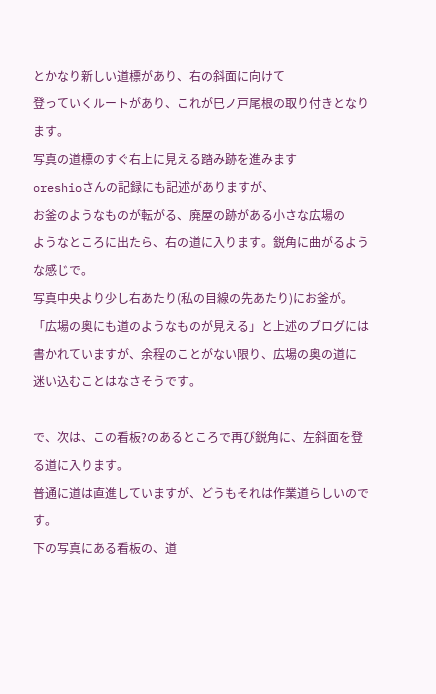とかなり新しい道標があり、右の斜面に向けて
登っていくルートがあり、これが巳ノ戸尾根の取り付きとなります。
写真の道標のすぐ右上に見える踏み跡を進みます
oreshioさんの記録にも記述がありますが、
お釜のようなものが転がる、廃屋の跡がある小さな広場の
ようなところに出たら、右の道に入ります。鋭角に曲がるような感じで。
写真中央より少し右あたり(私の目線の先あたり)にお釜が。
「広場の奥にも道のようなものが見える」と上述のブログには
書かれていますが、余程のことがない限り、広場の奥の道に
迷い込むことはなさそうです。

で、次は、この看板?のあるところで再び鋭角に、左斜面を登る道に入ります。
普通に道は直進していますが、どうもそれは作業道らしいのです。
下の写真にある看板の、道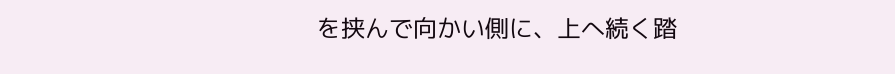を挟んで向かい側に、上へ続く踏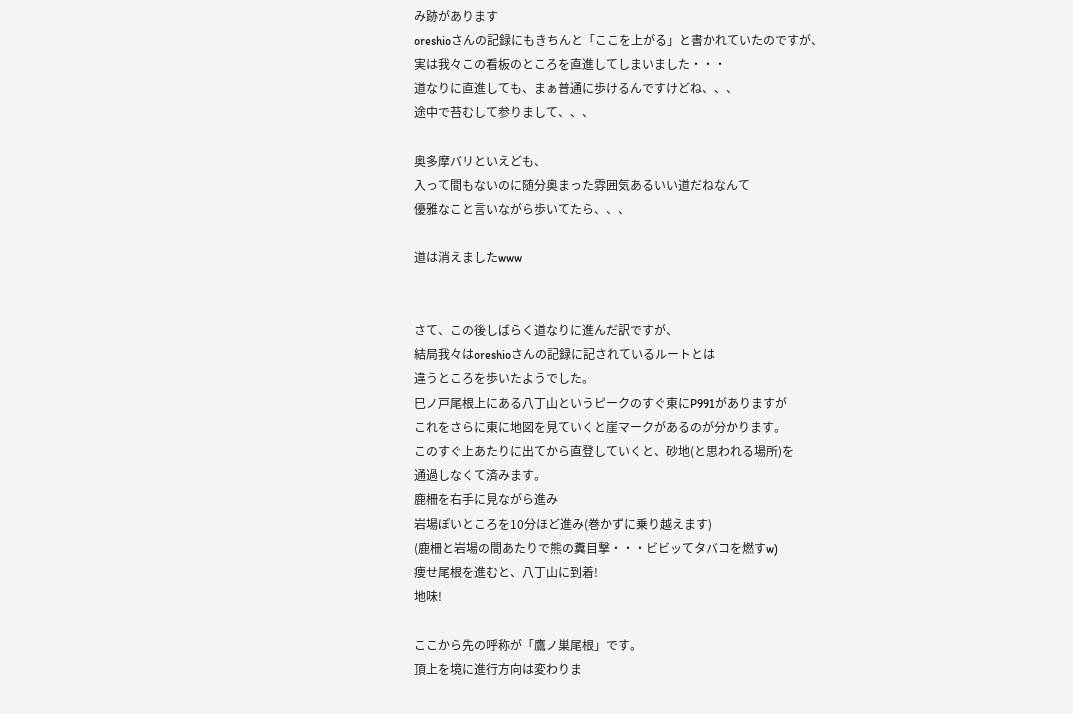み跡があります
oreshioさんの記録にもきちんと「ここを上がる」と書かれていたのですが、
実は我々この看板のところを直進してしまいました・・・
道なりに直進しても、まぁ普通に歩けるんですけどね、、、
途中で苔むして参りまして、、、

奥多摩バリといえども、
入って間もないのに随分奥まった雰囲気あるいい道だねなんて
優雅なこと言いながら歩いてたら、、、

道は消えましたwww


さて、この後しばらく道なりに進んだ訳ですが、
結局我々はoreshioさんの記録に記されているルートとは
違うところを歩いたようでした。
巳ノ戸尾根上にある八丁山というピークのすぐ東にP991がありますが
これをさらに東に地図を見ていくと崖マークがあるのが分かります。
このすぐ上あたりに出てから直登していくと、砂地(と思われる場所)を
通過しなくて済みます。
鹿柵を右手に見ながら進み
岩場ぽいところを10分ほど進み(巻かずに乗り越えます)
(鹿柵と岩場の間あたりで熊の糞目撃・・・ビビッてタバコを燃すw)
痩せ尾根を進むと、八丁山に到着!
地味!

ここから先の呼称が「鷹ノ巣尾根」です。
頂上を境に進行方向は変わりま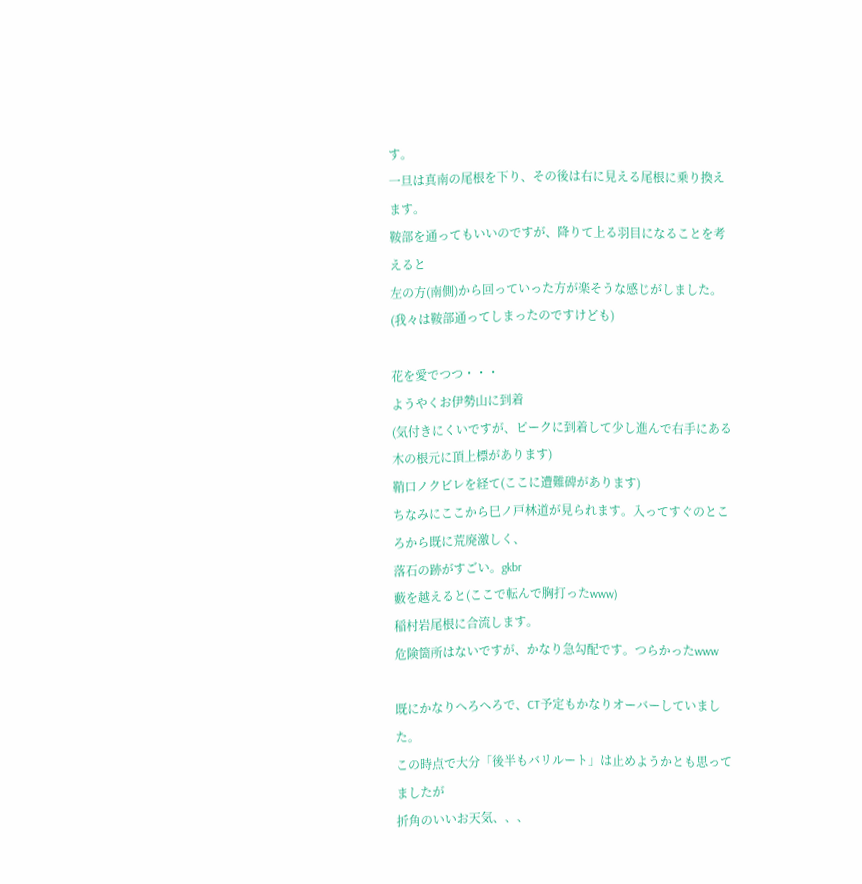す。
一旦は真南の尾根を下り、その後は右に見える尾根に乗り換えます。
鞍部を通ってもいいのですが、降りて上る羽目になることを考えると
左の方(南側)から回っていった方が楽そうな感じがしました。
(我々は鞍部通ってしまったのですけども)

花を愛でつつ・・・
ようやくお伊勢山に到着
(気付きにくいですが、ピークに到着して少し進んで右手にある
木の根元に頂上標があります)
鞘口ノクビレを経て(ここに遭難碑があります)
ちなみにここから巳ノ戸林道が見られます。入ってすぐのところから既に荒廃激しく、
落石の跡がすごい。gkbr
藪を越えると(ここで転んで胸打ったwww)
稲村岩尾根に合流します。
危険箇所はないですが、かなり急勾配です。つらかったwww

既にかなりへろへろで、CT予定もかなりオーバーしていました。
この時点で大分「後半もバリルート」は止めようかとも思ってましたが
折角のいいお天気、、、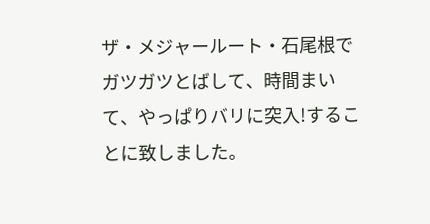ザ・メジャールート・石尾根でガツガツとばして、時間まいて、やっぱりバリに突入!することに致しました。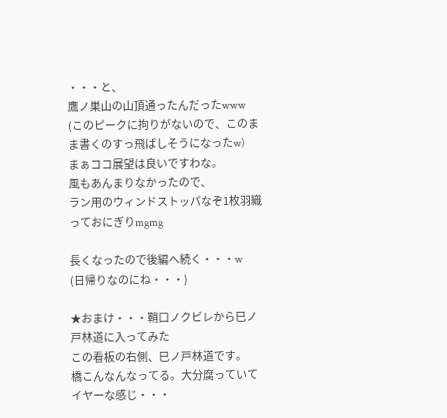・・・と、
鷹ノ巣山の山頂通ったんだったwww
(このピークに拘りがないので、このまま書くのすっ飛ばしそうになったw)
まぁココ展望は良いですわな。
風もあんまりなかったので、
ラン用のウィンドストッパなぞ1枚羽織っておにぎりmgmg

長くなったので後編へ続く・・・w
(日帰りなのにね・・・)

★おまけ・・・鞘口ノクビレから巳ノ戸林道に入ってみた
この看板の右側、巳ノ戸林道です。
橋こんなんなってる。大分腐っていてイヤーな感じ・・・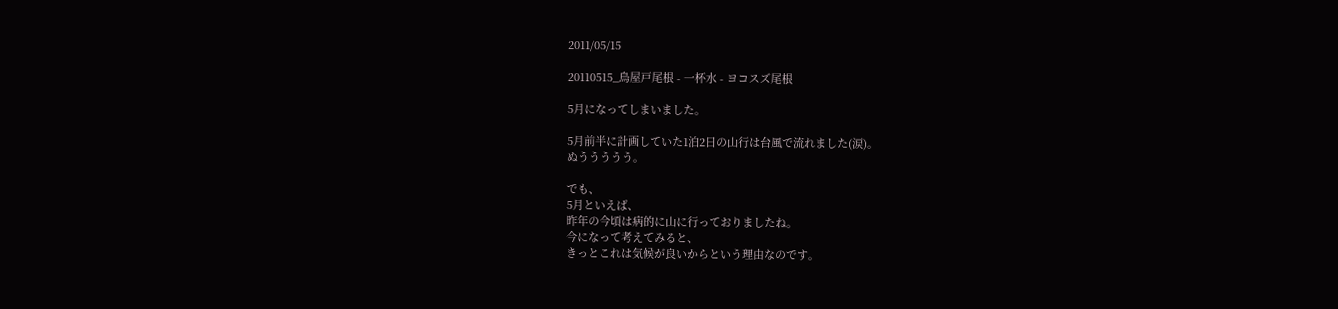2011/05/15

20110515_鳥屋戸尾根 - 一杯水 - ヨコスズ尾根

5月になってしまいました。

5月前半に計画していた1泊2日の山行は台風で流れました(涙)。
ぬううううう。

でも、
5月といえば、
昨年の今頃は病的に山に行っておりましたね。
今になって考えてみると、
きっとこれは気候が良いからという理由なのです。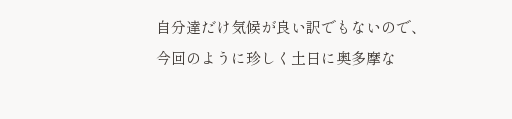自分達だけ気候が良い訳でもないので、
今回のように珍しく土日に奥多摩な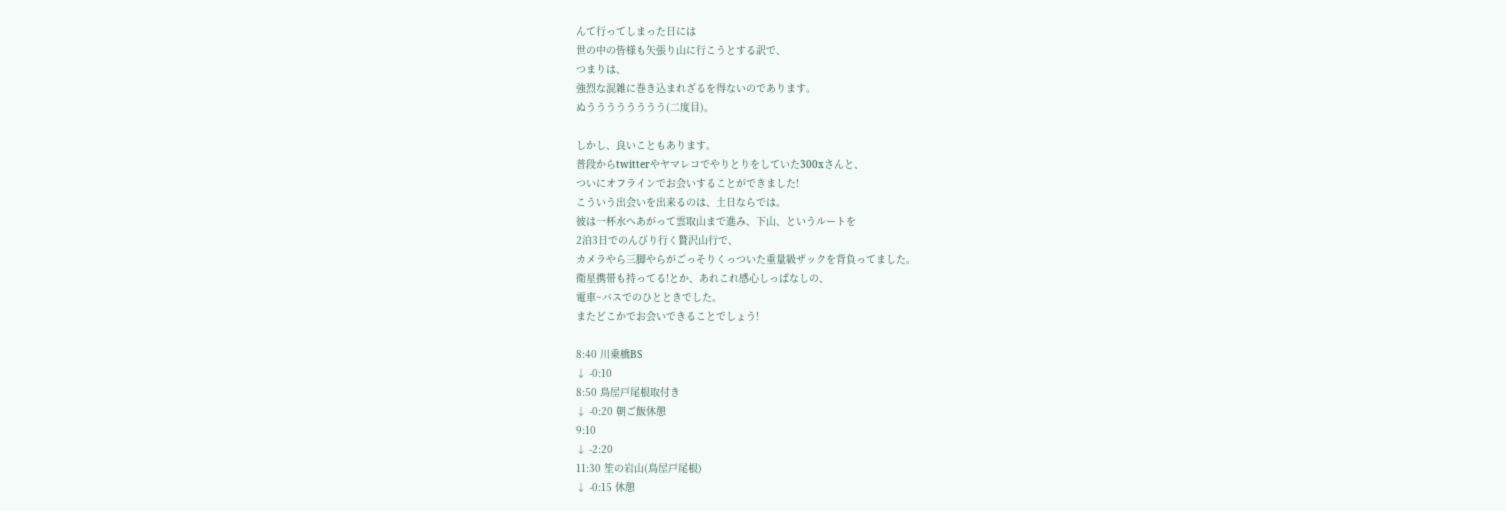んて行ってしまった日には
世の中の皆様も矢張り山に行こうとする訳で、
つまりは、
強烈な混雑に巻き込まれざるを得ないのであります。
ぬうううううううう(二度目)。

しかし、良いこともあります。
普段からtwitterやヤマレコでやりとりをしていた300xさんと、
ついにオフラインでお会いすることができました!
こういう出会いを出来るのは、土日ならでは。
彼は一杯水へあがって雲取山まで進み、下山、というルートを
2泊3日でのんびり行く贅沢山行で、
カメラやら三脚やらがごっそりくっついた重量級ザックを背負ってました。
衛星携帯も持ってる!とか、あれこれ感心しっぱなしの、
電車~バスでのひとときでした。
またどこかでお会いできることでしょう!

8:40 川乗橋BS
↓ -0:10
8:50 鳥屋戸尾根取付き
↓ -0:20 朝ご飯休憩
9:10
↓ -2:20
11:30 笙の岩山(鳥屋戸尾根)
↓ -0:15 休憩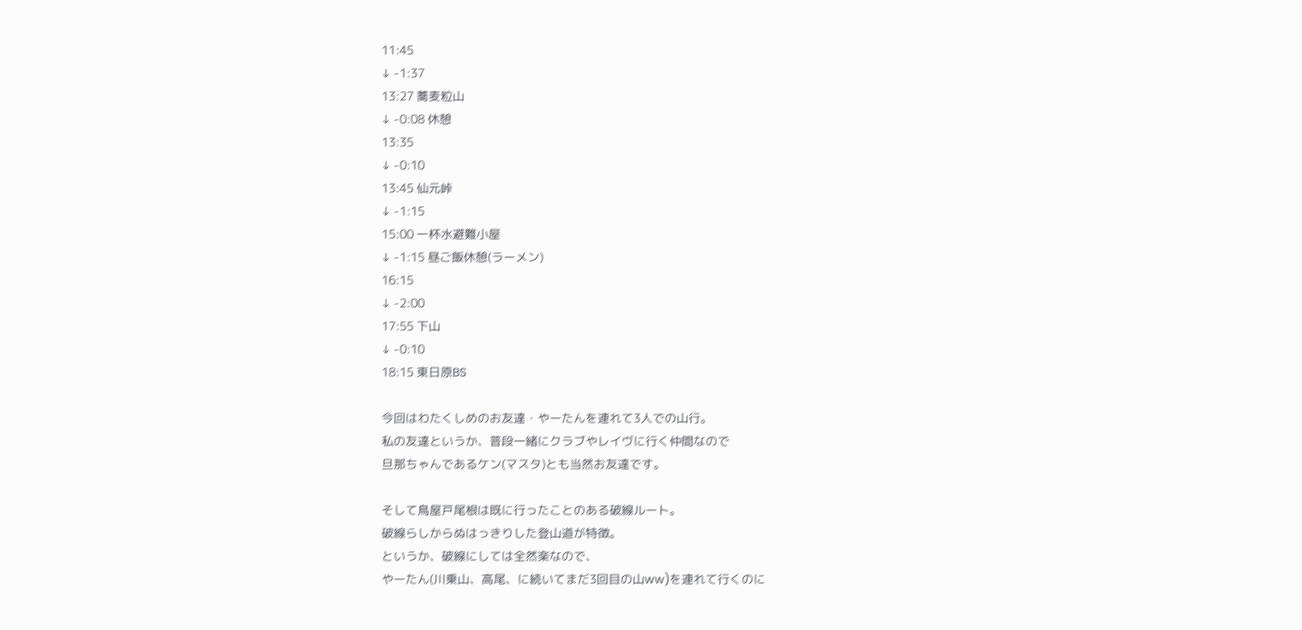11:45
↓ -1:37
13:27 蕎麦粒山
↓ -0:08 休憩
13:35
↓ -0:10
13:45 仙元峠
↓ -1:15
15:00 一杯水避難小屋
↓ -1:15 昼ご飯休憩(ラーメン)
16:15
↓ -2:00
17:55 下山
↓ -0:10
18:15 東日原BS

今回はわたくしめのお友達・やーたんを連れて3人での山行。
私の友達というか、普段一緒にクラブやレイヴに行く仲間なので
旦那ちゃんであるケン(マスタ)とも当然お友達です。

そして鳥屋戸尾根は既に行ったことのある破線ルート。
破線らしからぬはっきりした登山道が特徴。
というか、破線にしては全然楽なので、
やーたん(川乗山、高尾、に続いてまだ3回目の山ww)を連れて行くのに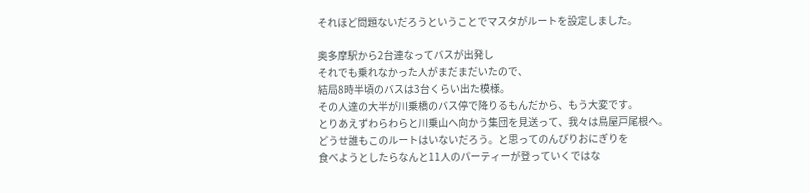それほど問題ないだろうということでマスタがルートを設定しました。

奥多摩駅から2台連なってバスが出発し
それでも乗れなかった人がまだまだいたので、
結局8時半頃のバスは3台くらい出た模様。
その人達の大半が川乗橋のバス停で降りるもんだから、もう大変です。
とりあえずわらわらと川乗山へ向かう集団を見送って、我々は鳥屋戸尾根へ。
どうせ誰もこのルートはいないだろう。と思ってのんびりおにぎりを
食べようとしたらなんと11人のパーティーが登っていくではな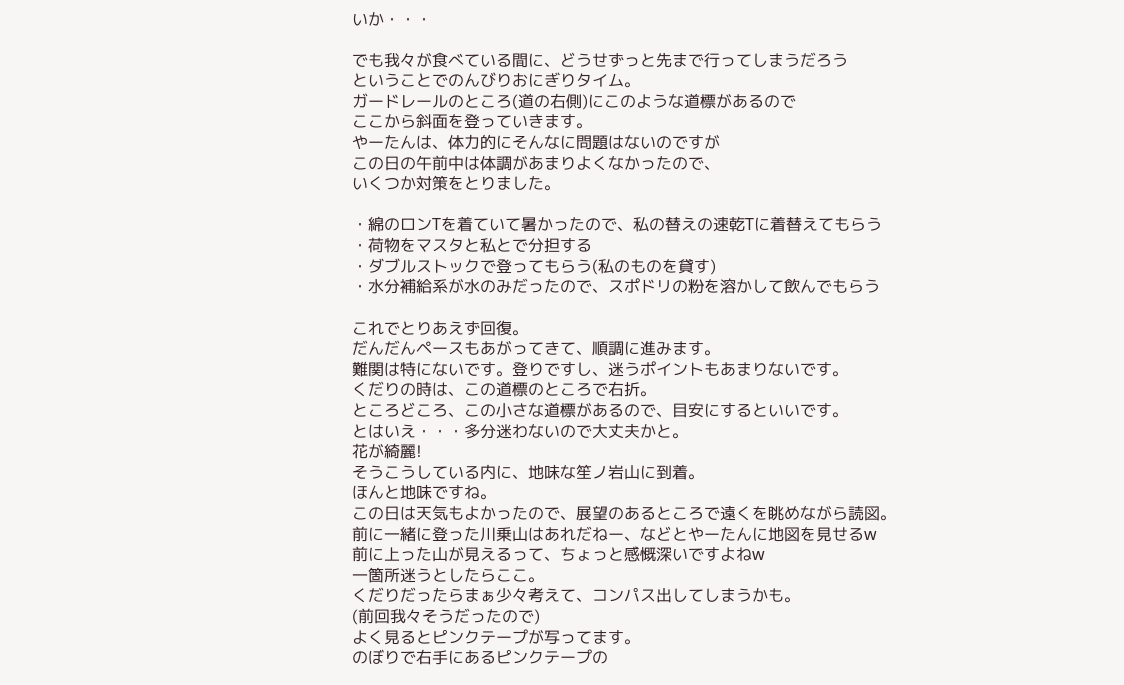いか・・・

でも我々が食べている間に、どうせずっと先まで行ってしまうだろう
ということでのんびりおにぎりタイム。
ガードレールのところ(道の右側)にこのような道標があるので
ここから斜面を登っていきます。
やーたんは、体力的にそんなに問題はないのですが
この日の午前中は体調があまりよくなかったので、
いくつか対策をとりました。

・綿のロンTを着ていて暑かったので、私の替えの速乾Tに着替えてもらう
・荷物をマスタと私とで分担する
・ダブルストックで登ってもらう(私のものを貸す)
・水分補給系が水のみだったので、スポドリの粉を溶かして飲んでもらう

これでとりあえず回復。
だんだんペースもあがってきて、順調に進みます。
難関は特にないです。登りですし、迷うポイントもあまりないです。
くだりの時は、この道標のところで右折。
ところどころ、この小さな道標があるので、目安にするといいです。
とはいえ・・・多分迷わないので大丈夫かと。
花が綺麗!
そうこうしている内に、地味な笙ノ岩山に到着。
ほんと地味ですね。
この日は天気もよかったので、展望のあるところで遠くを眺めながら読図。
前に一緒に登った川乗山はあれだねー、などとやーたんに地図を見せるw
前に上った山が見えるって、ちょっと感慨深いですよねw
一箇所迷うとしたらここ。
くだりだったらまぁ少々考えて、コンパス出してしまうかも。
(前回我々そうだったので)
よく見るとピンクテープが写ってます。
のぼりで右手にあるピンクテープの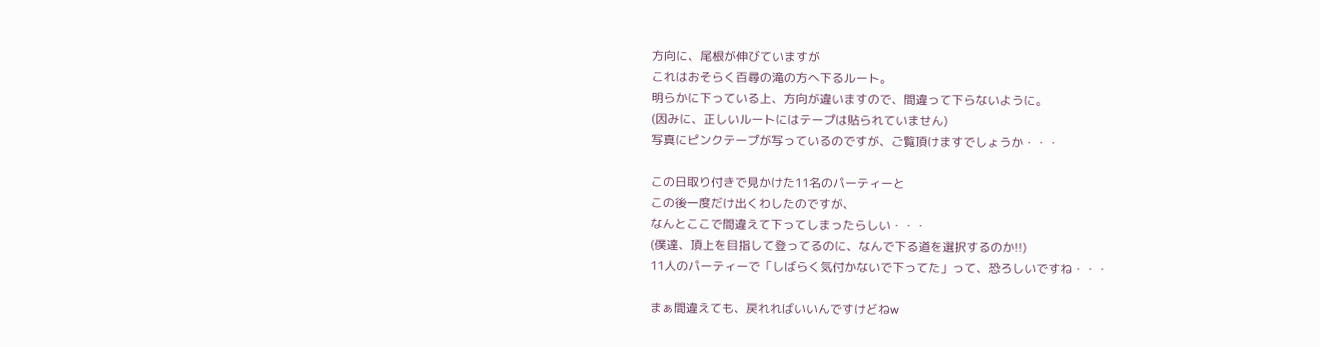方向に、尾根が伸びていますが
これはおそらく百尋の滝の方へ下るルート。
明らかに下っている上、方向が違いますので、間違って下らないように。
(因みに、正しいルートにはテープは貼られていません)
写真にピンクテープが写っているのですが、ご覧頂けますでしょうか・・・

この日取り付きで見かけた11名のパーティーと
この後一度だけ出くわしたのですが、
なんとここで間違えて下ってしまったらしい・・・
(僕達、頂上を目指して登ってるのに、なんで下る道を選択するのか!!)
11人のパーティーで「しばらく気付かないで下ってた」って、恐ろしいですね・・・

まぁ間違えても、戻れればいいんですけどねw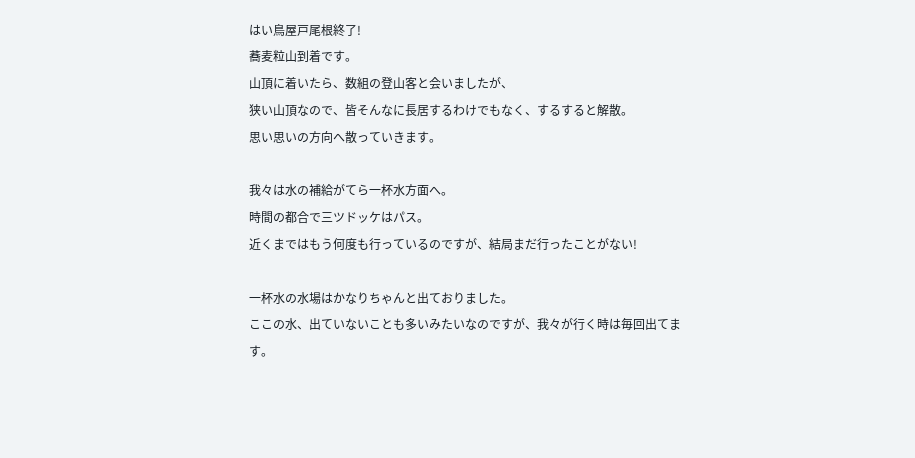はい鳥屋戸尾根終了!
蕎麦粒山到着です。
山頂に着いたら、数組の登山客と会いましたが、
狭い山頂なので、皆そんなに長居するわけでもなく、するすると解散。
思い思いの方向へ散っていきます。

我々は水の補給がてら一杯水方面へ。
時間の都合で三ツドッケはパス。
近くまではもう何度も行っているのですが、結局まだ行ったことがない!

一杯水の水場はかなりちゃんと出ておりました。
ここの水、出ていないことも多いみたいなのですが、我々が行く時は毎回出てます。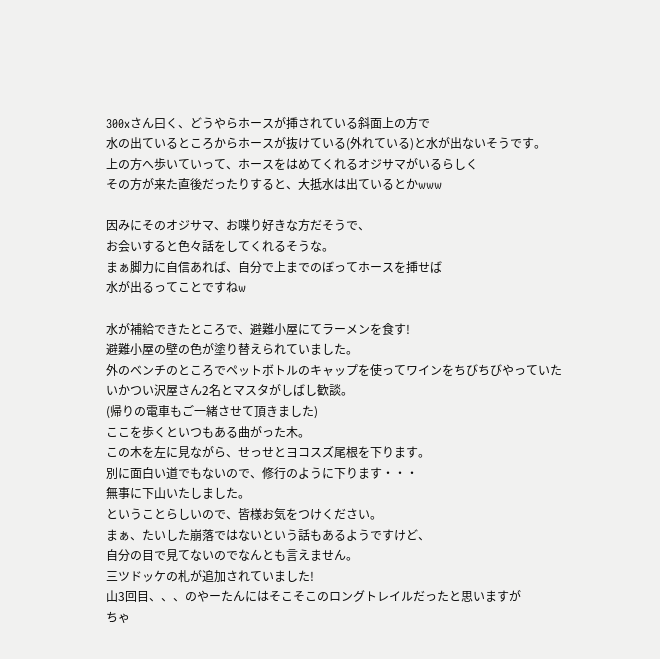300xさん曰く、どうやらホースが挿されている斜面上の方で
水の出ているところからホースが抜けている(外れている)と水が出ないそうです。
上の方へ歩いていって、ホースをはめてくれるオジサマがいるらしく
その方が来た直後だったりすると、大抵水は出ているとかwww

因みにそのオジサマ、お喋り好きな方だそうで、
お会いすると色々話をしてくれるそうな。
まぁ脚力に自信あれば、自分で上までのぼってホースを挿せば
水が出るってことですねw

水が補給できたところで、避難小屋にてラーメンを食す!
避難小屋の壁の色が塗り替えられていました。
外のベンチのところでペットボトルのキャップを使ってワインをちびちびやっていた
いかつい沢屋さん2名とマスタがしばし歓談。
(帰りの電車もご一緒させて頂きました)
ここを歩くといつもある曲がった木。
この木を左に見ながら、せっせとヨコスズ尾根を下ります。
別に面白い道でもないので、修行のように下ります・・・
無事に下山いたしました。
ということらしいので、皆様お気をつけください。
まぁ、たいした崩落ではないという話もあるようですけど、
自分の目で見てないのでなんとも言えません。
三ツドッケの札が追加されていました!
山3回目、、、のやーたんにはそこそこのロングトレイルだったと思いますが
ちゃ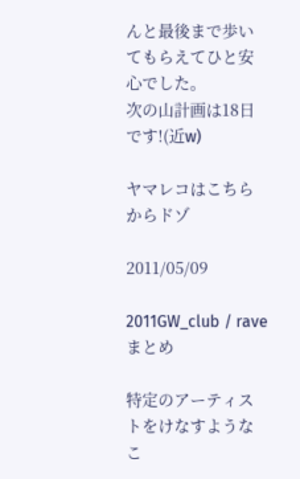んと最後まで歩いてもらえてひと安心でした。
次の山計画は18日です!(近w)

ヤマレコはこちらからドゾ

2011/05/09

2011GW_club / raveまとめ

特定のアーティストをけなすようなこ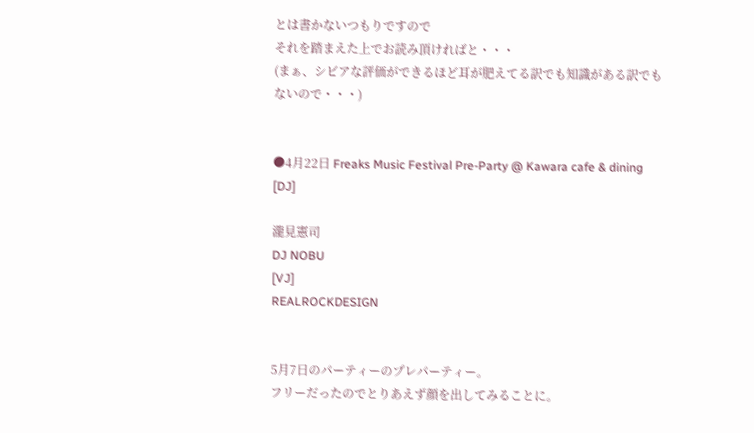とは書かないつもりですので
それを踏まえた上でお読み頂ければと・・・
(まぁ、シビアな評価ができるほど耳が肥えてる訳でも知識がある訳でも
ないので・・・)


●4月22日 Freaks Music Festival Pre-Party @ Kawara cafe & dining
[DJ]

瀧見憲司
DJ NOBU
[VJ]
REALROCKDESIGN


5月7日のパーティーのプレパーティー。
フリーだったのでとりあえず顔を出してみることに。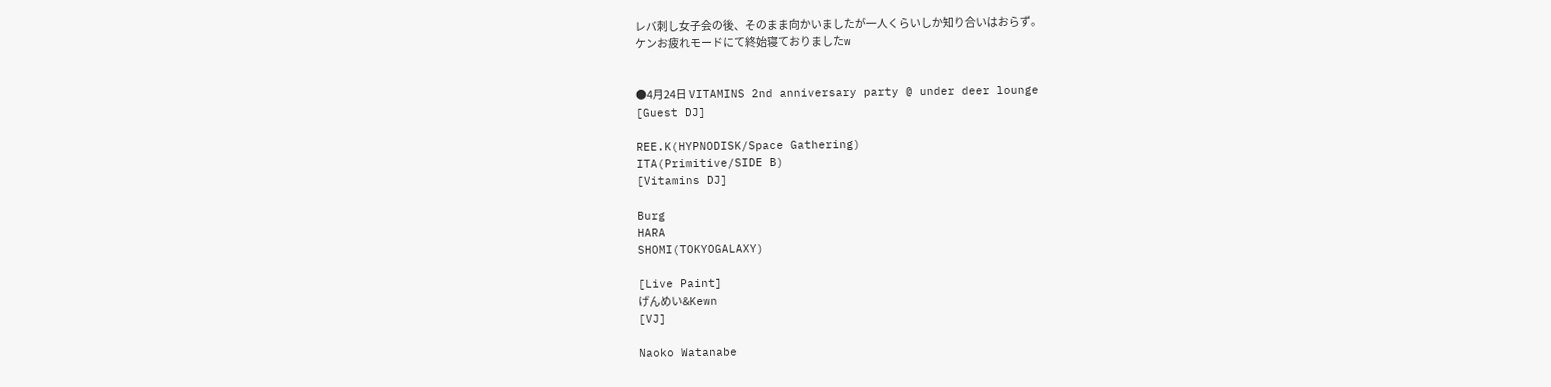レバ刺し女子会の後、そのまま向かいましたが一人くらいしか知り合いはおらず。
ケンお疲れモードにて終始寝ておりましたw


●4月24日 VITAMINS 2nd anniversary party @ under deer lounge
[Guest DJ]

REE.K(HYPNODISK/Space Gathering)
ITA(Primitive/SIDE B)
[Vitamins DJ]

Burg
HARA
SHOMI(TOKYOGALAXY)

[Live Paint]
げんめい&Kewn
[VJ]

Naoko Watanabe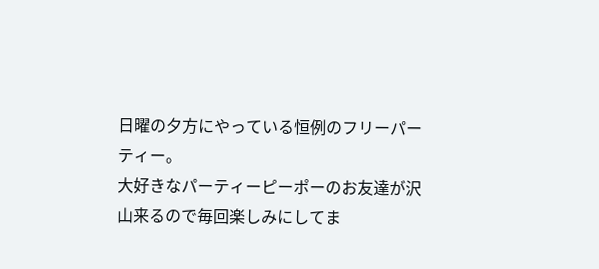日曜の夕方にやっている恒例のフリーパーティー。
大好きなパーティーピーポーのお友達が沢山来るので毎回楽しみにしてま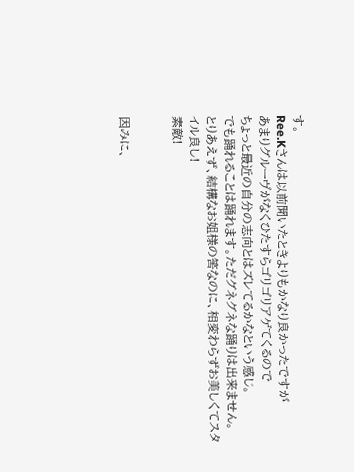す。
Ree.Kさんは以前聞いたときよりもかなり良かったですが
あまりグルーヴがなくひたすらゴリゴリアゲてくるので
ちょっと最近の自分の志向とはズレてるかなという感じ。
でも踊れることは踊れます。ただグネグネな踊りは出来ません。
とりあえず、結構なお姐様の筈なのに、相変わらずお美しくてスタイル良し!
素敵!


因みに、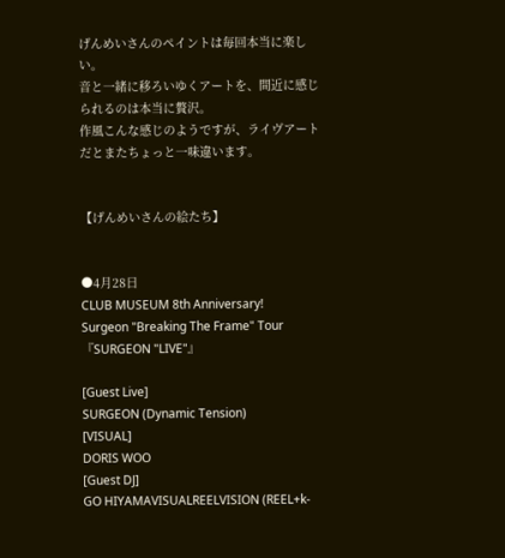げんめいさんのペイントは毎回本当に楽しい。
音と一緒に移ろいゆくアートを、間近に感じられるのは本当に贅沢。
作風こんな感じのようですが、ライヴアートだとまたちょっと一味違います。


【げんめいさんの絵たち】


●4月28日
CLUB MUSEUM 8th Anniversary!
Surgeon "Breaking The Frame" Tour 『SURGEON "LIVE"』

[Guest Live]
SURGEON (Dynamic Tension)
[VISUAL]
DORIS WOO
[Guest DJ]
GO HIYAMAVISUALREELVISION (REEL+k-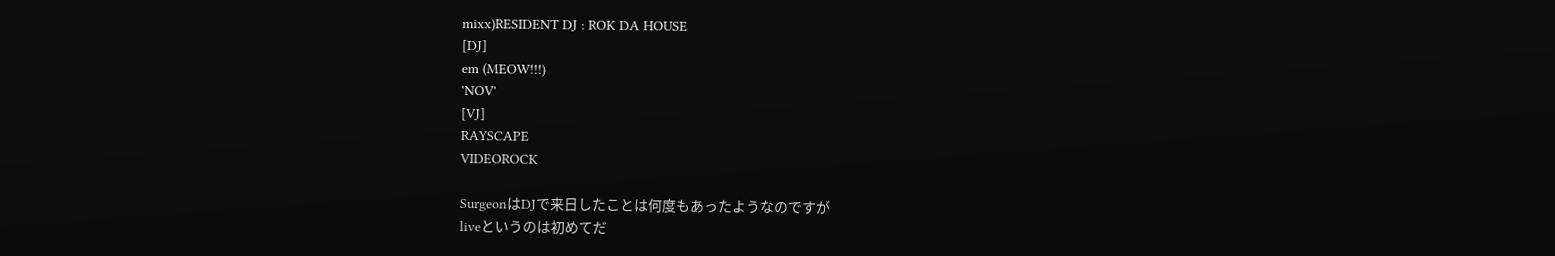mixx)RESIDENT DJ : ROK DA HOUSE
[DJ]
em (MEOW!!!)
'NOV'
[VJ]
RAYSCAPE
VIDEOROCK

SurgeonはDJで来日したことは何度もあったようなのですが
liveというのは初めてだ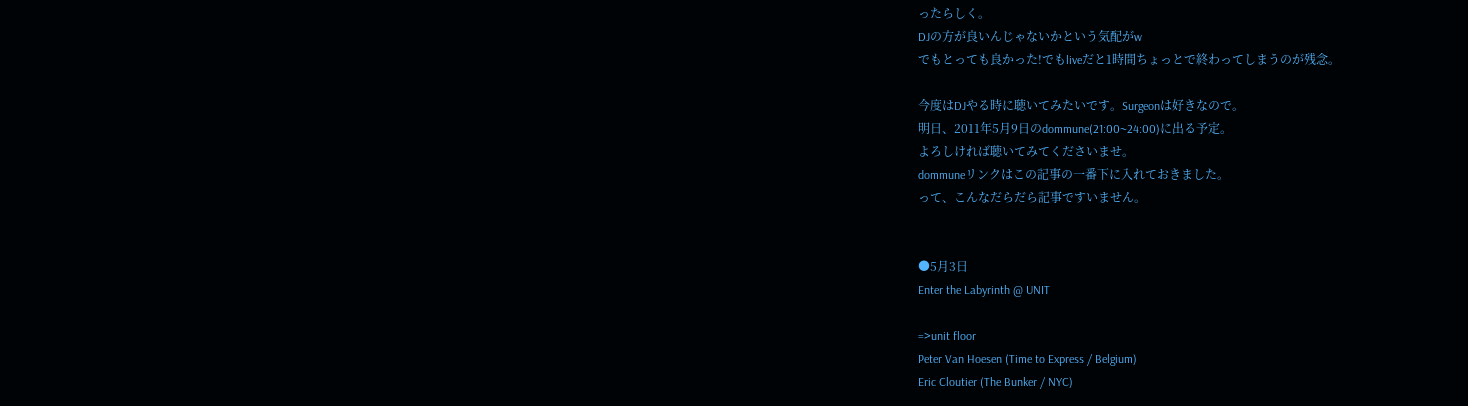ったらしく。
DJの方が良いんじゃないかという気配がw
でもとっても良かった!でもliveだと1時間ちょっとで終わってしまうのが残念。

今度はDJやる時に聴いてみたいです。Surgeonは好きなので。
明日、2011年5月9日のdommune(21:00~24:00)に出る予定。
よろしければ聴いてみてくださいませ。
dommuneリンクはこの記事の一番下に入れておきました。
って、こんなだらだら記事ですいません。


●5月3日
Enter the Labyrinth @ UNIT

=>unit floor
Peter Van Hoesen (Time to Express / Belgium)
Eric Cloutier (The Bunker / NYC)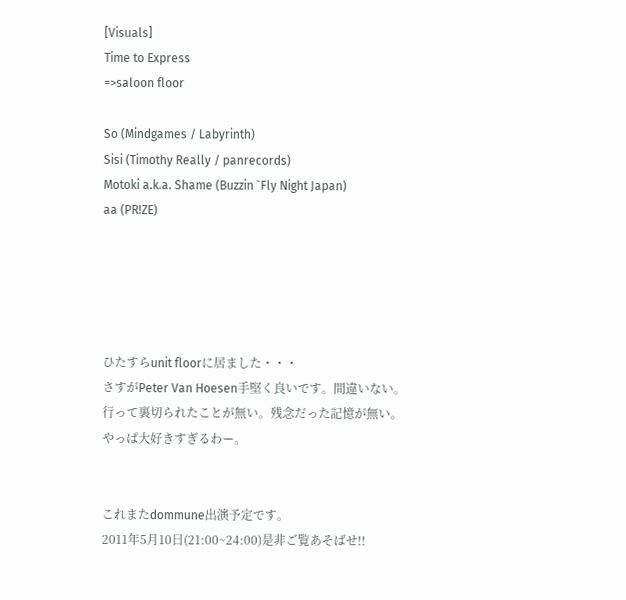[Visuals]
Time to Express
=>saloon floor

So (Mindgames / Labyrinth)
Sisi (Timothy Really / panrecords)
Motoki a.k.a. Shame (Buzzin `Fly Night Japan)
aa (PR!ZE)





ひたすらunit floorに居ました・・・
さすがPeter Van Hoesen手堅く良いです。間違いない。
行って裏切られたことが無い。残念だった記憶が無い。
やっぱ大好きすぎるわー。


これまたdommune出演予定です。
2011年5月10日(21:00~24:00)是非ご覧あそばせ!!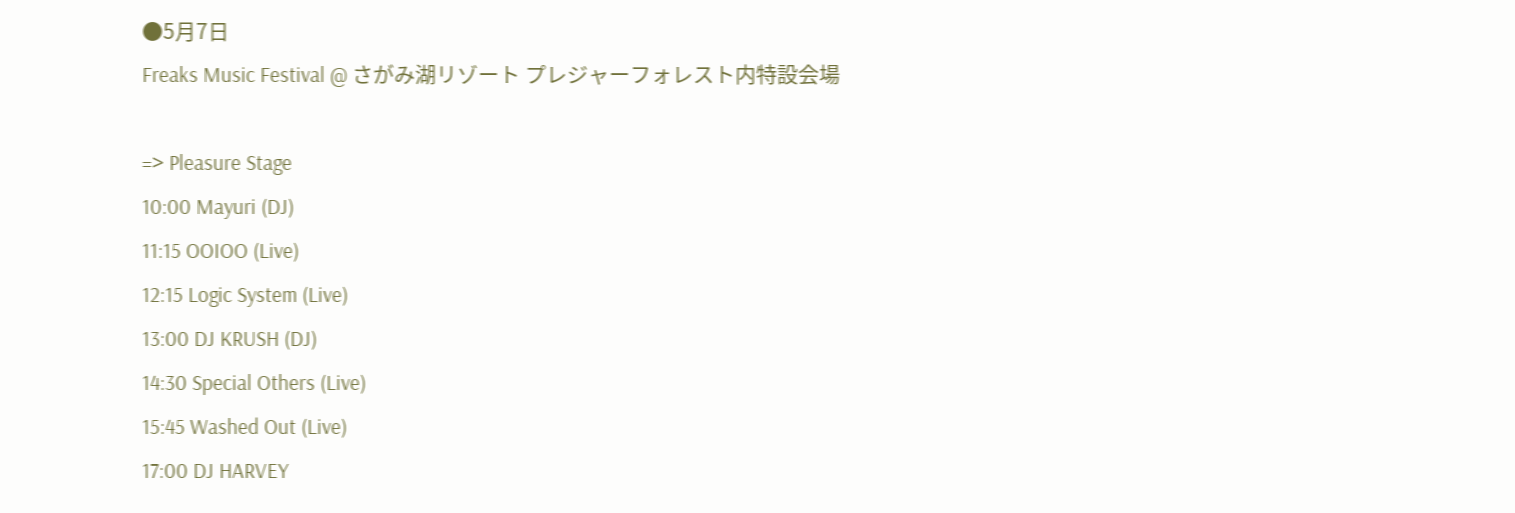●5月7日
Freaks Music Festival @ さがみ湖リゾート プレジャーフォレスト内特設会場

=> Pleasure Stage
10:00 Mayuri (DJ)
11:15 OOIOO (Live)
12:15 Logic System (Live)
13:00 DJ KRUSH (DJ)
14:30 Special Others (Live)
15:45 Washed Out (Live)
17:00 DJ HARVEY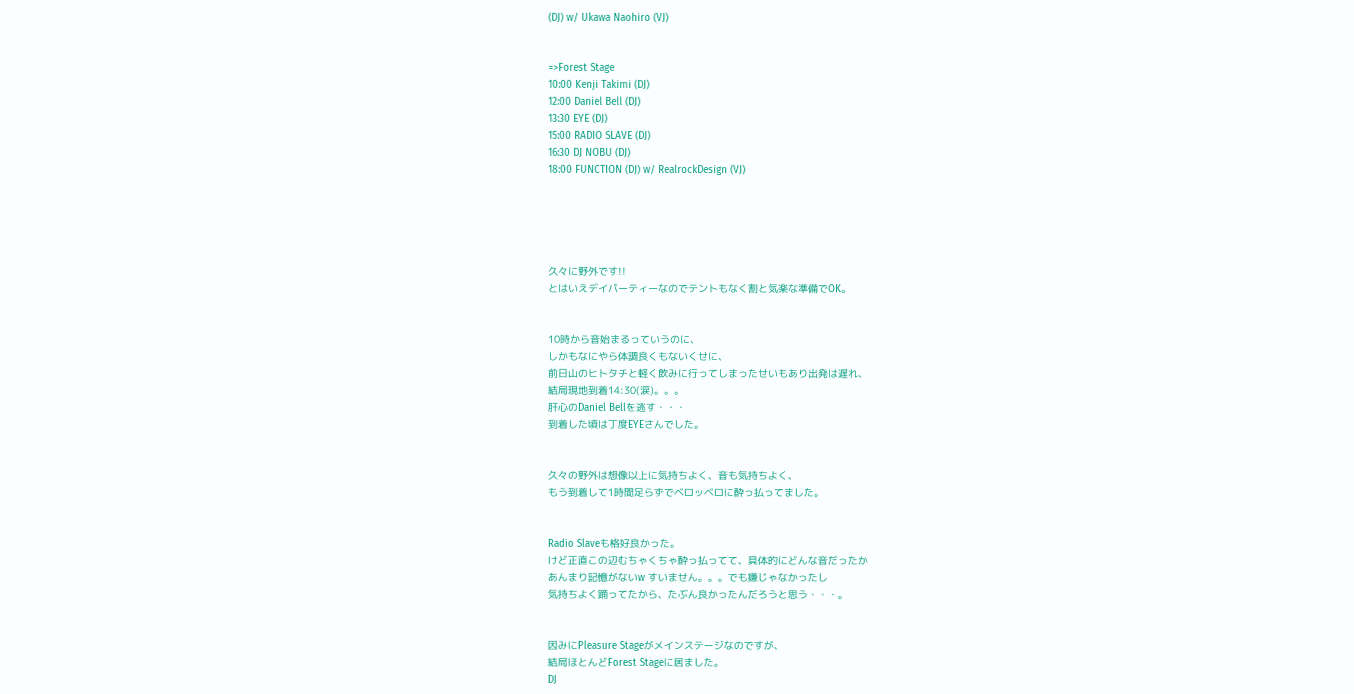(DJ) w/ Ukawa Naohiro (VJ)


=>Forest Stage
10:00 Kenji Takimi (DJ)
12:00 Daniel Bell (DJ)
13:30 EYE (DJ)
15:00 RADIO SLAVE (DJ)
16:30 DJ NOBU (DJ)
18:00 FUNCTION (DJ) w/ RealrockDesign (VJ)





久々に野外です!!
とはいえデイパーティーなのでテントもなく割と気楽な準備でOK。


10時から音始まるっていうのに、
しかもなにやら体調良くもないくせに、
前日山のヒトタチと軽く飲みに行ってしまったせいもあり出発は遅れ、
結局現地到着14:30(涙)。。。
肝心のDaniel Bellを逃す・・・
到着した頃は丁度EYEさんでした。


久々の野外は想像以上に気持ちよく、音も気持ちよく、
もう到着して1時間足らずでベロッベロに酔っ払ってました。


Radio Slaveも格好良かった。
けど正直この辺むちゃくちゃ酔っ払ってて、具体的にどんな音だったか
あんまり記憶がないw すいません。。。でも嫌じゃなかったし
気持ちよく踊ってたから、たぶん良かったんだろうと思う・・・。


因みにPleasure Stageがメインステージなのですが、
結局ほとんどForest Stageに居ました。
DJ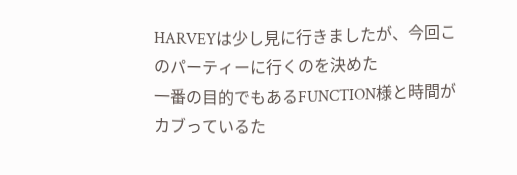HARVEYは少し見に行きましたが、今回このパーティーに行くのを決めた
一番の目的でもあるFUNCTION様と時間がカブっているた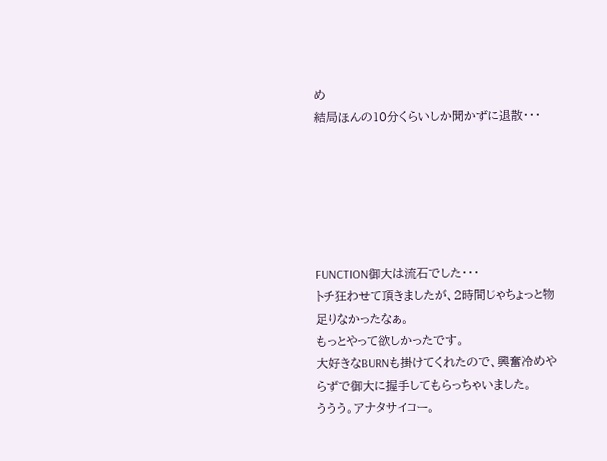め
結局ほんの10分くらいしか聞かずに退散・・・






FUNCTION御大は流石でした・・・
トチ狂わせて頂きましたが、2時間じゃちょっと物足りなかったなぁ。
もっとやって欲しかったです。
大好きなBURNも掛けてくれたので、興奮冷めやらずで御大に握手してもらっちゃいました。
ううう。アナタサイコー。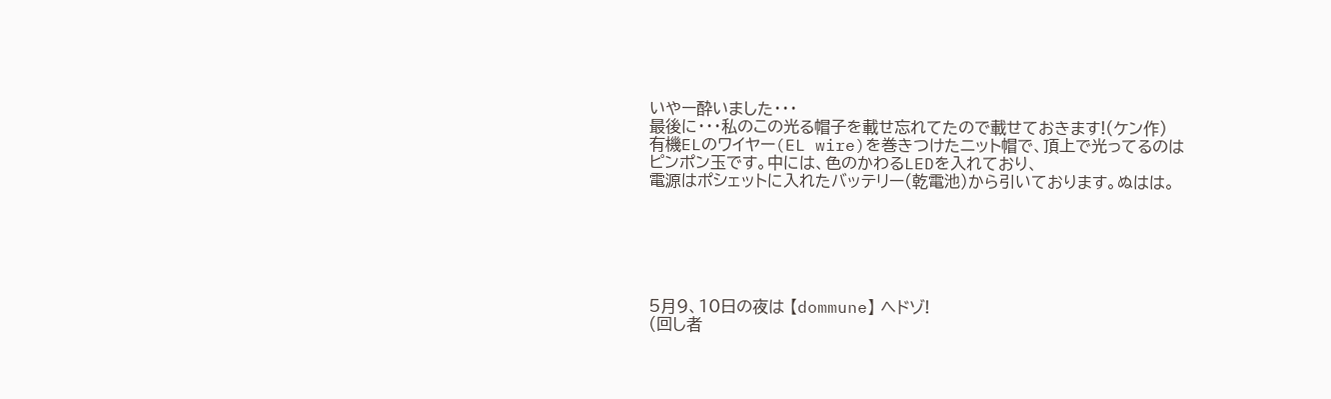いやー酔いました・・・
最後に・・・私のこの光る帽子を載せ忘れてたので載せておきます!(ケン作)
有機ELのワイヤー(EL wire)を巻きつけたニット帽で、頂上で光ってるのは
ピンポン玉です。中には、色のかわるLEDを入れており、
電源はポシェットに入れたバッテリー(乾電池)から引いております。ぬはは。






5月9、10日の夜は 【dommune】 へドゾ!
(回し者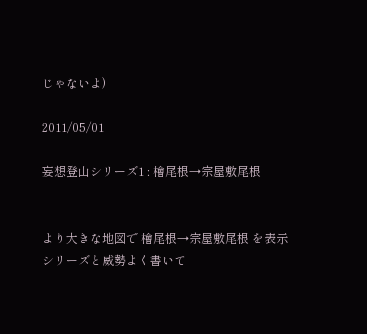じゃないよ)

2011/05/01

妄想登山シリーズ1 : 檜尾根→宗屋敷尾根


より大きな地図で 檜尾根→宗屋敷尾根 を表示
シリーズと威勢よく書いて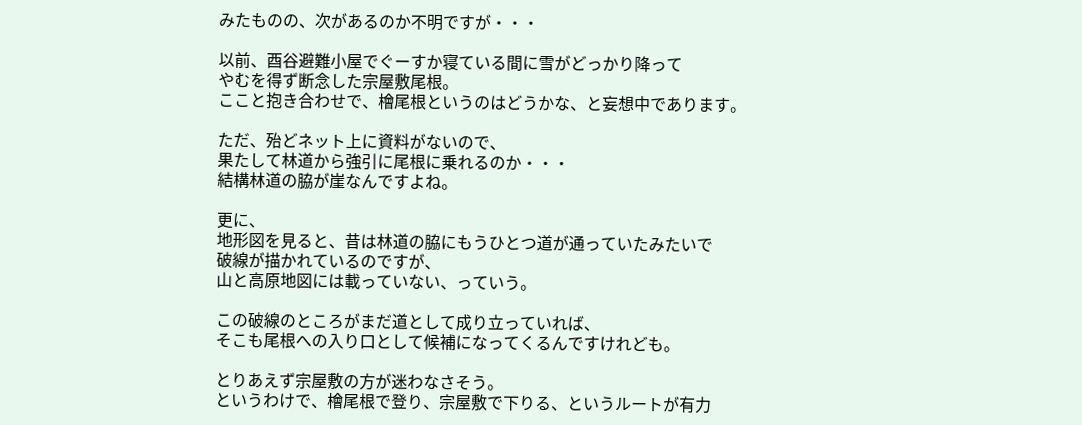みたものの、次があるのか不明ですが・・・

以前、酉谷避難小屋でぐーすか寝ている間に雪がどっかり降って
やむを得ず断念した宗屋敷尾根。
ここと抱き合わせで、檜尾根というのはどうかな、と妄想中であります。

ただ、殆どネット上に資料がないので、
果たして林道から強引に尾根に乗れるのか・・・
結構林道の脇が崖なんですよね。

更に、
地形図を見ると、昔は林道の脇にもうひとつ道が通っていたみたいで
破線が描かれているのですが、
山と高原地図には載っていない、っていう。

この破線のところがまだ道として成り立っていれば、
そこも尾根への入り口として候補になってくるんですけれども。

とりあえず宗屋敷の方が迷わなさそう。
というわけで、檜尾根で登り、宗屋敷で下りる、というルートが有力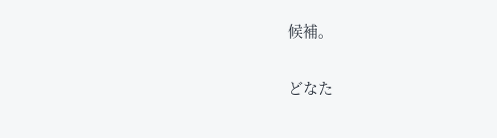候補。

どなた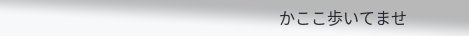かここ歩いてませ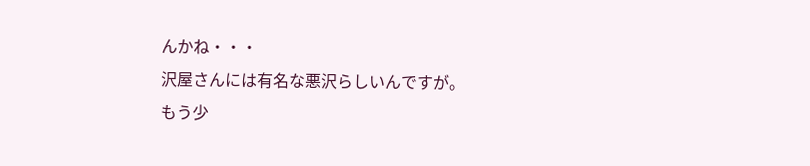んかね・・・
沢屋さんには有名な悪沢らしいんですが。
もう少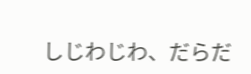しじわじわ、だらだ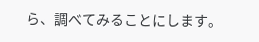ら、調べてみることにします。